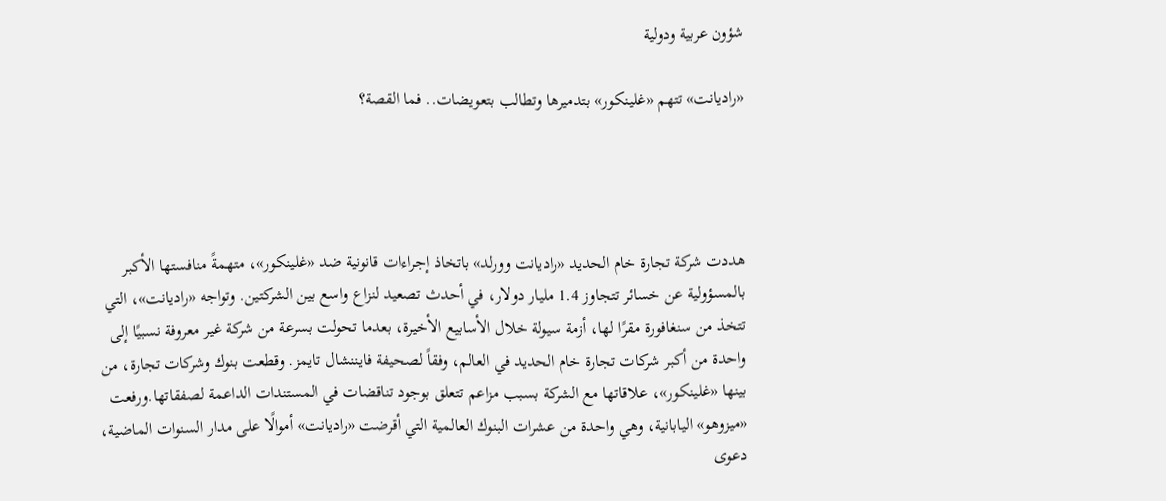شؤون عربية ودولية

«راديانت» تتهم «غلينكور» بتدميرها وتطالب بتعويضات.. فما القصة؟




هددت شركة تجارة خام الحديد «راديانت وورلد» باتخاذ إجراءات قانونية ضد «غلينكور»، متهمةً منافستها الأكبر بالمسؤولية عن خسائر تتجاوز 1.4 مليار دولار، في أحدث تصعيد لنزاع واسع بين الشركتين. وتواجه «راديانت»، التي تتخذ من سنغافورة مقرًا لها، أزمة سيولة خلال الأسابيع الأخيرة، بعدما تحولت بسرعة من شركة غير معروفة نسبيًا إلى واحدة من أكبر شركات تجارة خام الحديد في العالم، وفقاً لصحيفة فايننشال تايمز. وقطعت بنوك وشركات تجارة، من بينها «غلينكور»، علاقاتها مع الشركة بسبب مزاعم تتعلق بوجود تناقضات في المستندات الداعمة لصفقاتها.ورفعت «ميزوهو» اليابانية، وهي واحدة من عشرات البنوك العالمية التي أقرضت «راديانت» أموالًا على مدار السنوات الماضية، دعوى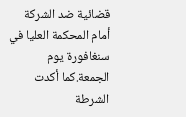قضائية ضد الشركة أمام المحكمة العليا في سنغافورة يوم الجمعة.كما أكدت الشرطة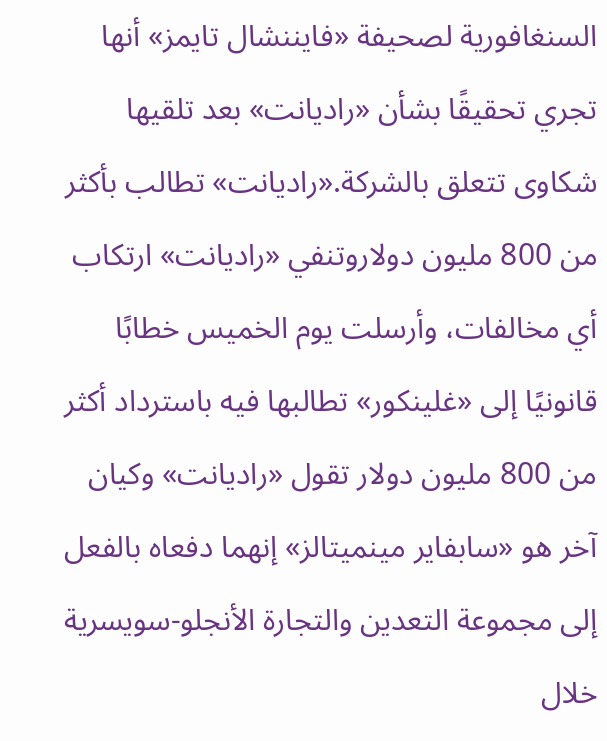السنغافورية لصحيفة «فايننشال تايمز» أنها تجري تحقيقًا بشأن «راديانت» بعد تلقيها شكاوى تتعلق بالشركة.«راديانت» تطالب بأكثر من 800 مليون دولاروتنفي «راديانت» ارتكاب أي مخالفات، وأرسلت يوم الخميس خطابًا قانونيًا إلى «غلينكور» تطالبها فيه باسترداد أكثر من 800 مليون دولار تقول «راديانت» وكيان آخر هو «سابفاير مينميتالز» إنهما دفعاه بالفعل إلى مجموعة التعدين والتجارة الأنجلو-سويسرية خلال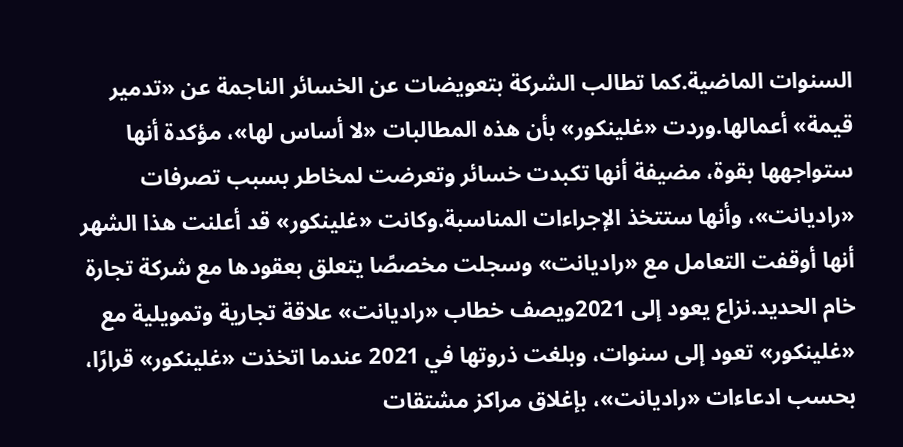السنوات الماضية.كما تطالب الشركة بتعويضات عن الخسائر الناجمة عن «تدمير قيمة» أعمالها.وردت «غلينكور» بأن هذه المطالبات «لا أساس لها»، مؤكدة أنها ستواجهها بقوة، مضيفة أنها تكبدت خسائر وتعرضت لمخاطر بسبب تصرفات «راديانت»، وأنها ستتخذ الإجراءات المناسبة.وكانت «غلينكور» قد أعلنت هذا الشهر أنها أوقفت التعامل مع «راديانت» وسجلت مخصصًا يتعلق بعقودها مع شركة تجارة خام الحديد.نزاع يعود إلى 2021ويصف خطاب «راديانت» علاقة تجارية وتمويلية مع «غلينكور» تعود إلى سنوات، وبلغت ذروتها في 2021 عندما اتخذت «غلينكور» قرارًا، بحسب ادعاءات «راديانت»، بإغلاق مراكز مشتقات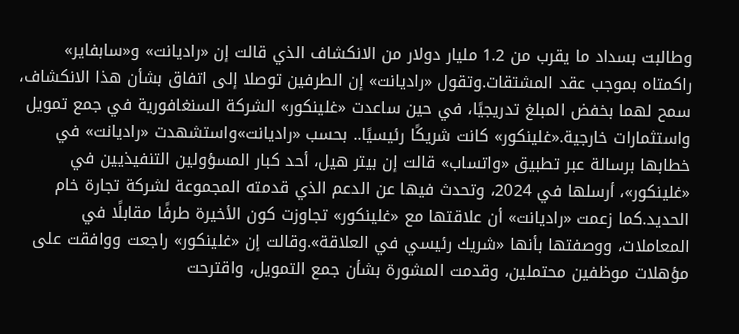وطالبت بسداد ما يقرب من 1.2 مليار دولار من الانكشاف الذي قالت إن «راديانت» و«سابفاير» راكمتاه بموجب عقد المشتقات.وتقول «راديانت» إن الطرفين توصلا إلى اتفاق بشأن هذا الانكشاف، سمح لهما بخفض المبلغ تدريجيًا، في حين ساعدت «غلينكور» الشركة السنغافورية في جمع تمويل واستثمارات خارجية.«غلينكور» كانت شريكًا رئيسيًا.. بحسب «راديانت»واستشهدت «راديانت» في خطابها برسالة عبر تطبيق «واتساب» قالت إن بيتر هيل، أحد كبار المسؤولين التنفيذيين في «غلينكور»، أرسلها في 2024، وتحدث فيها عن الدعم الذي قدمته المجموعة لشركة تجارة خام الحديد.كما زعمت «راديانت» أن علاقتها مع «غلينكور» تجاوزت كون الأخيرة طرفًا مقابلًا في المعاملات، ووصفتها بأنها «شريك رئيسي في العلاقة».وقالت إن «غلينكور» راجعت ووافقت على مؤهلات موظفين محتملين، وقدمت المشورة بشأن جمع التمويل، واقترحت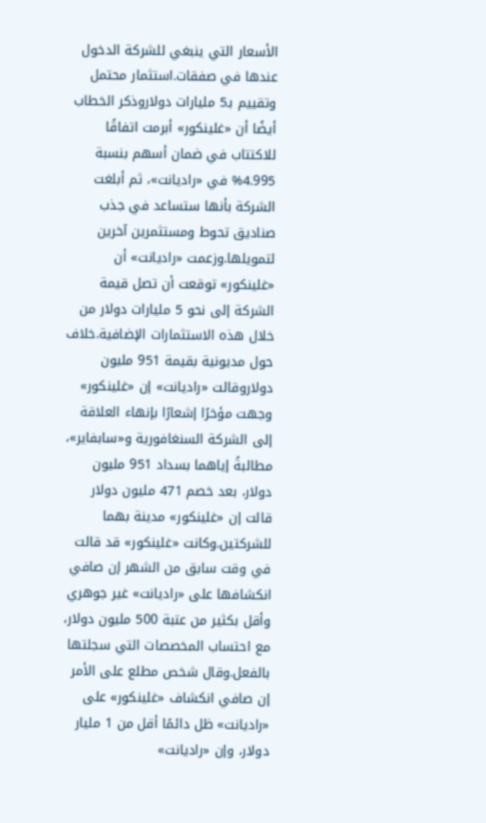الأسعار التي ينبغي للشركة الدخول عندها في صفقات.استثمار محتمل وتقييم بـ5 مليارات دولاروذكر الخطاب أيضًا أن «غلينكور» أبرمت اتفاقًا للاكتتاب في ضمان أسهم بنسبة 4.995% في «راديانت»، ثم أبلغت الشركة بأنها ستساعد في جذب صناديق تحوط ومستثمرين آخرين لتمويلها.وزعمت «راديانت» أن «غلينكور» توقعت أن تصل قيمة الشركة إلى نحو 5 مليارات دولار من خلال هذه الاستثمارات الإضافية.خلاف حول مديونية بقيمة 951 مليون دولاروقالت «راديانت» إن «غلينكور» وجهت مؤخرًا إشعارًا بإنهاء العلاقة إلى الشركة السنغافورية و«سابفاير»، مطالبةً إياهما بسداد 951 مليون دولار، بعد خصم 471 مليون دولار قالت إن «غلينكور» مدينة بهما للشركتين.وكانت «غلينكور» قد قالت في وقت سابق من الشهر إن صافي انكشافها على «راديانت» غير جوهري وأقل بكثير من عتبة 500 مليون دولار، مع احتساب المخصصات التي سجلتها بالفعل.وقال شخص مطلع على الأمر إن صافي انكشاف «غلينكور» على «راديانت» ظل دائمًا أقل من 1 مليار دولار، وإن «راديانت»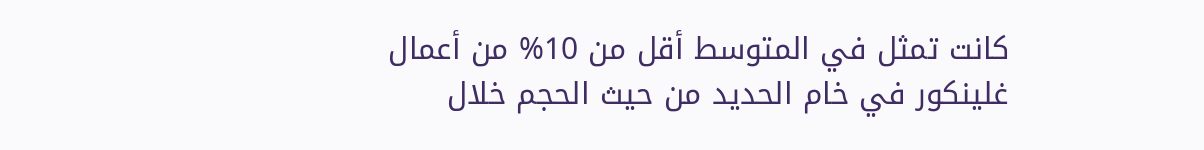كانت تمثل في المتوسط أقل من 10% من أعمال غلينكور في خام الحديد من حيث الحجم خلال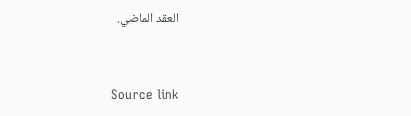العقد الماضي.



Source link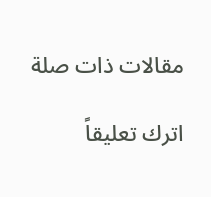مقالات ذات صلة

اترك تعليقاً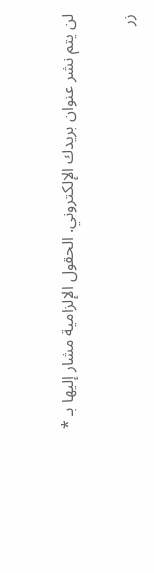لن يتم نشر عنوان بريدك الإلكتروني. الحقول الإلزامية مشار إليها بـ *

زر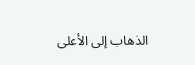الذهاب إلى الأعلى